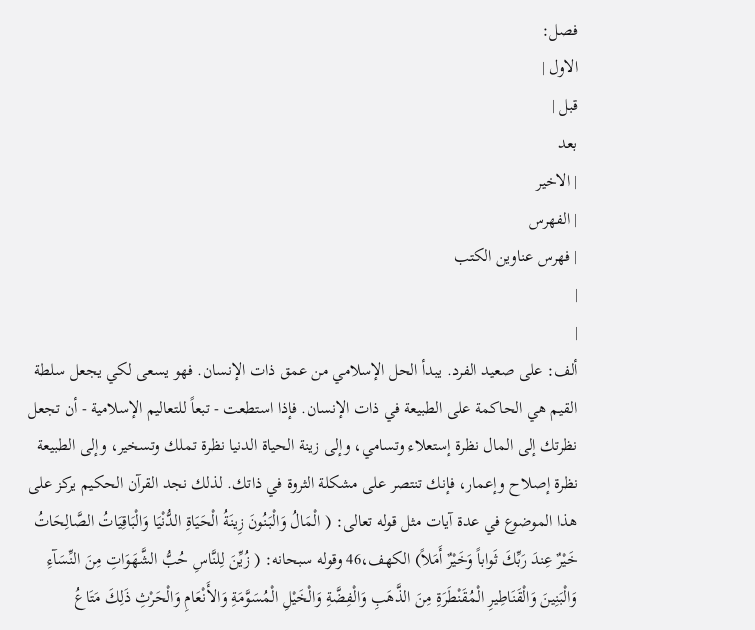فصل:
الاول |
قبل |
بعد
| الاخير
| الفهرس
| فهرس عناوين الكتب
|
|
ألف: على صعيد الفرد. يبدأ الحل الإسلامي من عمق ذات الإنسان. فهو يسعى لكي يجعل سلطة القيم هي الحاكمة على الطبيعة في ذات الإنسان. فإذا استطعت - تبعاً للتعاليم الإسلامية - أن تجعل نظرتك إلى المال نظرة إستعلاء وتسامي، وإلى زينة الحياة الدنيا نظرة تملك وتسخير، وإلى الطبيعة نظرة إصلاح وإعمار، فإنك تنتصر على مشكلة الثروة في ذاتك. لذلك نجد القرآن الحكيم يركز على هذا الموضوع في عدة آيات مثل قوله تعالى: ( الْمَالُ وَالْبَنُونَ زِينَةُ الْحَيَاةِ الدُّنْيَا وَالْبَاقِيَاتُ الصَّالِحَاتُ خَيْرٌ عِندَ رَبِّكَ ثَواباً وَخَيْرٌ أَمَلاً) الكهف،46 وقوله سبحانه: ( زُيِّنَ لِلنَّاسِ حُبُّ الشَّهَوَاتِ مِنَ النِّسَآءِ وَالْبَنِينَ وَالْقَنَاطِيرِ الْمُقَنْطَرَةِ مِنَ الذَّهَبِ وَالْفِضَّةِ وَالْخَيْلِ الْمُسَوَّمَةِ وَالأَنْعَامِ وَالْحَرْثِ ذَلِكَ مَتَاعُ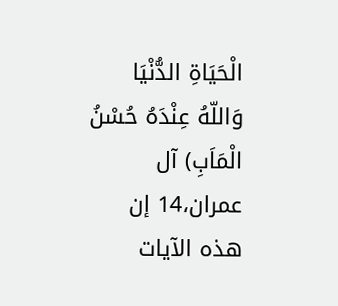الْحَيَاةِ الدُّنْيَا وَاللّهُ عِنْدَهُ حُسْنُ الْمَاَبِ) آل عمران،14 إن هذه الآيات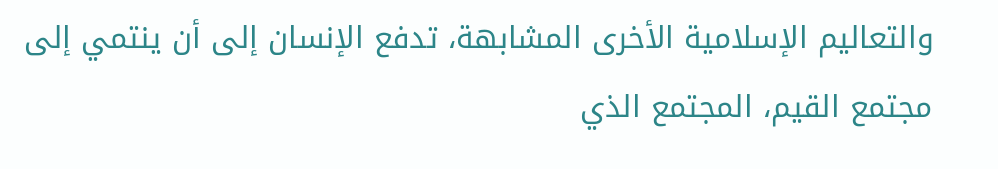والتعاليم الإسلامية الأخرى المشابهة، تدفع الإنسان إلى أن ينتمي إلى مجتمع القيم، المجتمع الذي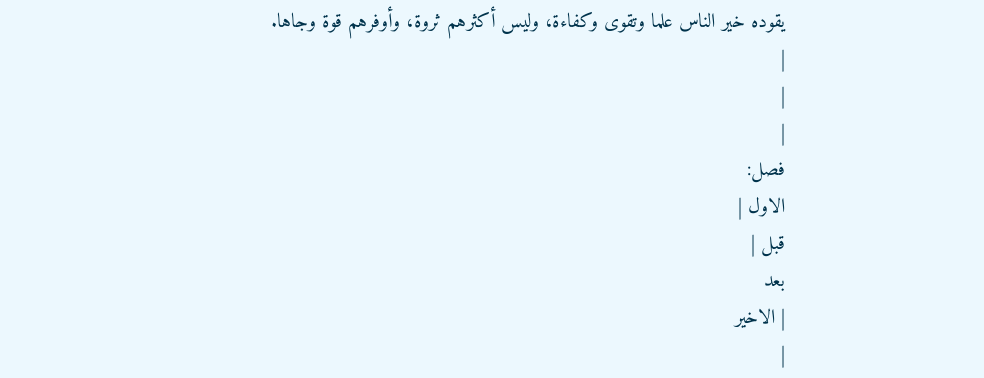يقوده خير الناس علما وتقوى وكفاءة، وليس أكثرهم ثروة، وأوفرهم قوة وجاها.
|
|
|
فصل:
الاول |
قبل |
بعد
| الاخير
|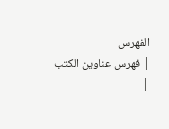الفهرس
| فهرس عناوين الكتب
|